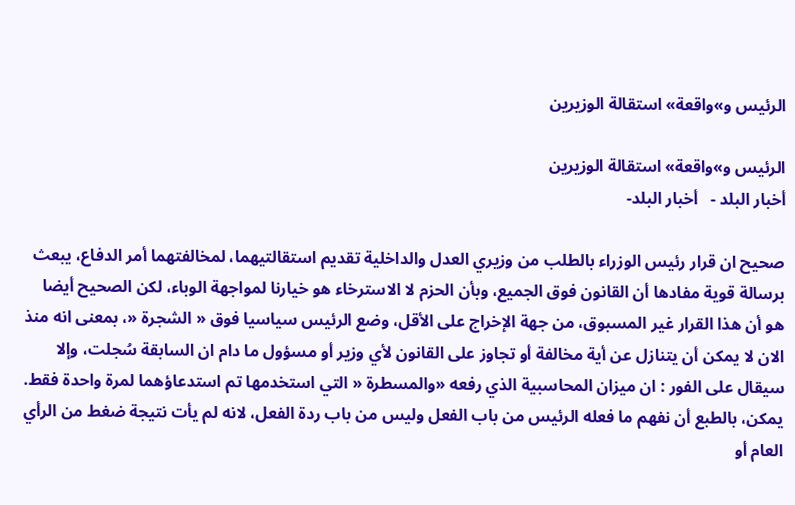الرئيس و»واقعة» استقالة الوزيرين

الرئيس و»واقعة» استقالة الوزيرين
أخبار البلد -   أخبار البلد-

صحيح ان قرار رئيس الوزراء بالطلب من وزيري العدل والداخلية تقديم استقالتيهما، لمخالفتهما أمر الدفاع، يبعث برسالة قوية مفادها أن القانون فوق الجميع، وبأن الحزم لا الاسترخاء هو خيارنا لمواجهة الوباء، لكن الصحيح أيضا هو أن هذا القرار غير المسبوق، من جهة الإخراج على الأقل، وضع الرئيس سياسيا فوق « الشجرة «، بمعنى انه منذ الان لا يمكن أن يتنازل عن أية مخالفة أو تجاوز على القانون لأي وزير أو مسؤول ما دام ان السابقة سُجلت، وإلا سيقال على الفور : ان ميزان المحاسبية الذي رفعه «والمسطرة « التي استخدمها تم استدعاؤهما لمرة واحدة فقط.
يمكن، بالطبع أن نفهم ما فعله الرئيس من باب الفعل وليس من باب ردة الفعل، لانه لم يأت نتيجة ضغط من الرأي العام أو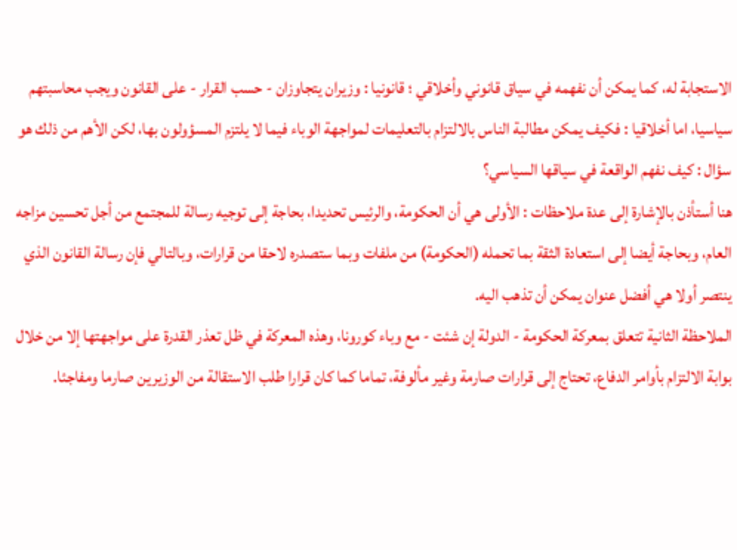الاستجابة له، كما يمكن أن نفهمه في سياق قانوني وأخلاقي ؛ قانونيا : وزيران يتجاوزان - حسب القرار - على القانون ويجب محاسبتهم سياسيا، اما أخلاقيا : فكيف يمكن مطالبة الناس بالالتزام بالتعليمات لمواجهة الوباء فيما لا يلتزم المسؤولون بها، لكن الأهم من ذلك هو سؤال : كيف نفهم الواقعة في سياقها السياسي؟
هنا أستأذن بالإشارة إلى عدة ملاحظات : الأولى هي أن الحكومة، والرئيس تحديدا، بحاجة إلى توجيه رسالة للمجتمع من أجل تحسين مزاجه العام، وبحاجة أيضا إلى استعادة الثقة بما تحمله (الحكومة) من ملفات وبما ستصدره لاحقا من قرارات، وبالتالي فإن رسالة القانون الذي ينتصر أولا هي أفضل عنوان يمكن أن تذهب اليه.
الملاحظة الثانية تتعلق بمعركة الحكومة - الدولة إن شئت - مع وباء كورونا، وهذه المعركة في ظل تعذر القدرة على مواجهتها إلا من خلال بوابة الالتزام بأوامر الدفاع، تحتاج إلى قرارات صارمة وغير مألوفة، تماما كما كان قرارا طلب الاستقالة من الوزيرين صارما ومفاجئا.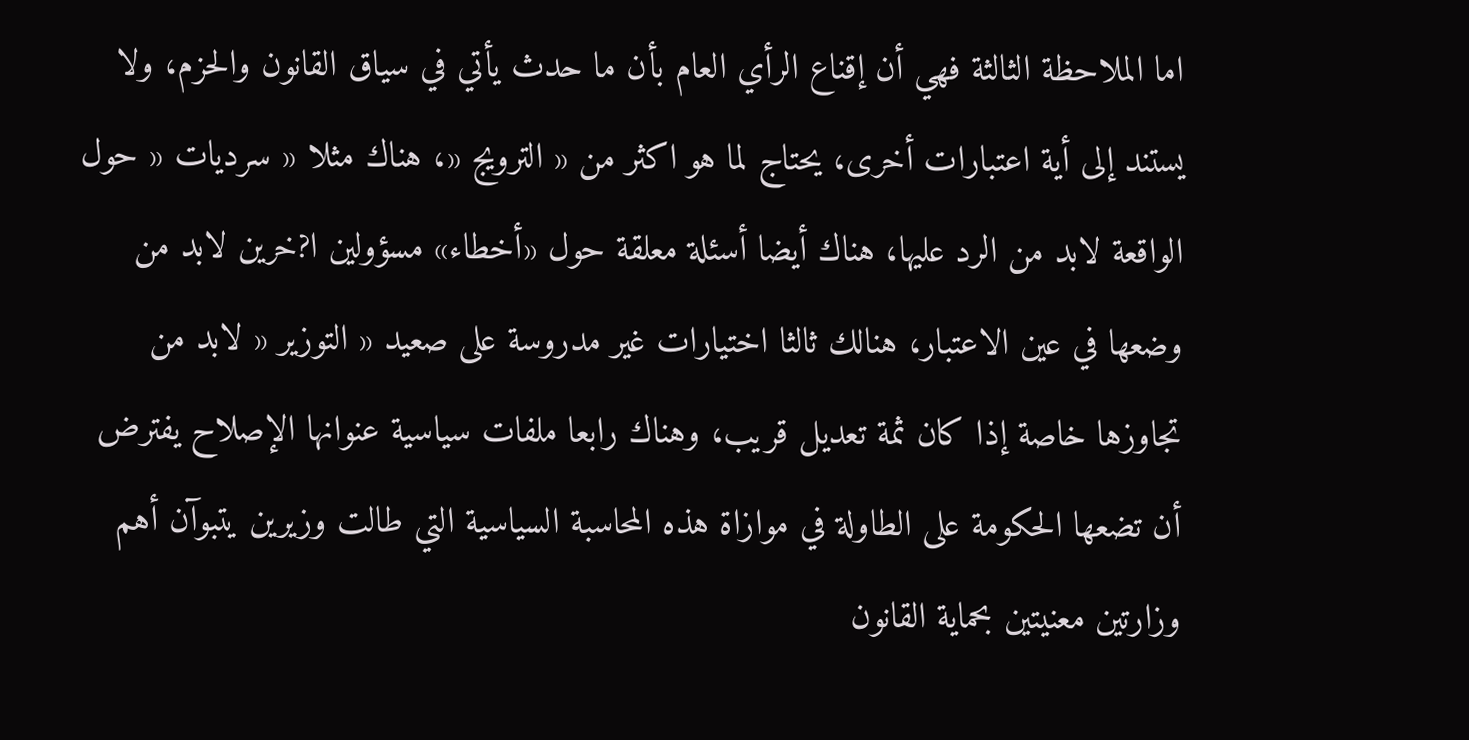اما الملاحظة الثالثة فهي أن إقناع الرأي العام بأن ما حدث يأتي في سياق القانون والحزم، ولا يستند إلى أية اعتبارات أخرى، يحتاج لما هو اكثر من « الترويج «، هناك مثلا « سرديات « حول الواقعة لابد من الرد عليها، هناك أيضا أسئلة معلقة حول «أخطاء» مسؤولين ا?خرين لابد من وضعها في عين الاعتبار، هنالك ثالثا اختيارات غير مدروسة على صعيد « التوزير « لابد من تجاوزها خاصة إذا كان ثمة تعديل قريب، وهناك رابعا ملفات سياسية عنوانها الإصلاح يفترض أن تضعها الحكومة على الطاولة في موازاة هذه المحاسبة السياسية التي طالت وزيرين يتبوآن أهم وزارتين معنيتين بحماية القانون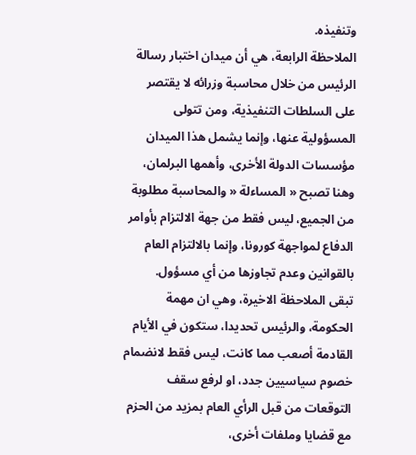وتنفيذه.
الملاحظة الرابعة، هي أن ميدان اختبار رسالة الرئيس من خلال محاسبة وزرائه لا يقتصر على السلطات التنفيذية، ومن تتولى المسؤولية عنها، وإنما يشمل هذا الميدان مؤسسات الدولة الأخرى، وأهمها البرلمان، وهنا تصبح « المساءلة « والمحاسبة مطلوبة من الجميع، ليس فقط من جهة الالتزام بأوامر الدفاع لمواجهة كورونا، وإنما بالالتزام العام بالقوانين وعدم تجاوزها من أي مسؤول.
تبقى الملاحظة الاخيرة، وهي ان مهمة الحكومة، والرئيس تحديدا، ستكون في الأيام القادمة أصعب مما كانت، ليس فقط لانضمام خصوم سياسيين جدد، او لرفع سقف التوقعات من قبل الرأي العام بمزيد من الحزم مع قضايا وملفات أخرى،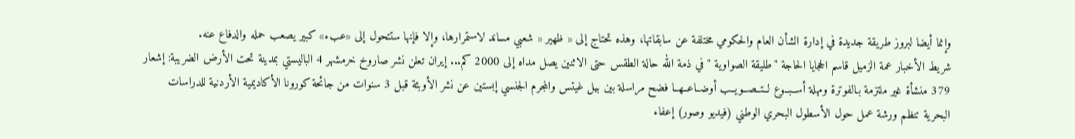وإنما أيضا لبروز طريقة جديدة في إدارة الشأن العام والحكومي مختلفة عن سابقاتها، وهذه تحتاج إلى « ظهير « شعبي مساند لاستمرارها، وإلا فإنها ستتحول إلى «عبء» كبير يصعب حمله والدفاع عنه.
شريط الأخبار عمة الزميل قاسم الحجايا الحاجة "طليقة الصواوية " في ذمة الله حالة الطقس حتى الاثنين يصل مداه إلى 2000 كم... إيران تعلن نشر صاروخ خرمشهر 4 الباليستي بمدينة تحت الأرض الضريبة: إشعار 379 منشأة غير ملتزمة بـالفوترة ومهلة أســبــوع لــتــصــويــب أوضــاعــهــا فضح مراسلة بين بيل غيتس والمجرم الجنسي إبستين عن نشر الأوبئة قبل 3 سنوات من جائحة كورونا الأكاديمية الأردنية للدراسات البحرية تنظم ورشة عمل حول الأسطول البحري الوطني (فيديو وصور) إعفاء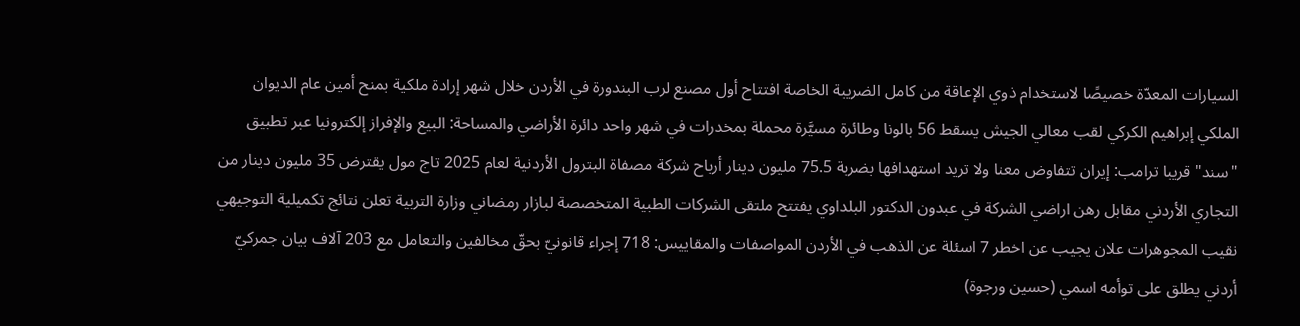السيارات المعدّة خصيصًا لاستخدام ذوي الإعاقة من كامل الضريبة الخاصة افتتاح أول مصنع لرب البندورة في الأردن خلال شهر إرادة ملكية بمنح أمين عام الديوان الملكي إبراهيم الكركي لقب معالي الجيش يسقط 56 بالونا وطائرة مسيَّرة محملة بمخدرات في شهر واحد دائرة الأراضي والمساحة: البيع والإفراز إلكترونيا عبر تطبيق "سند" قريبا ترامب: إيران تتفاوض معنا ولا تريد استهدافها بضربة 75.5 مليون دينار أرباح شركة مصفاة البترول الأردنية لعام 2025 تاج مول يقترض 35 مليون دينار من التجاري الأردني مقابل رهن اراضي الشركة في عبدون الدكتور البلداوي يفتتح ملتقى الشركات الطبية المتخصصة لبازار رمضاني وزارة التربية تعلن نتائج تكميلية التوجيهي نقيب المجوهرات علان يجيب عن اخطر 7 اسئلة عن الذهب في الأردن المواصفات والمقاييس: 718 إجراء قانونيّ بحقّ مخالفين والتعامل مع 203 آلاف بيان جمركيّ أردني يطلق على توأمه اسمي (حسين ورجوة)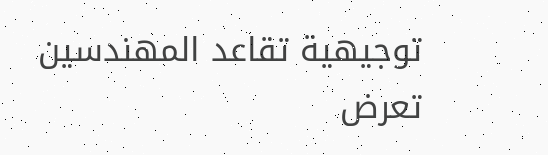توجيهية تقاعد المهندسين تعرض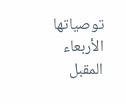توصياتها الأربعاء المقبل